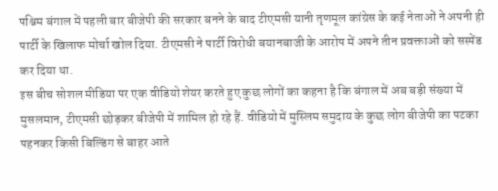पश्चिम बंगाल में पहली बार बीजेपी की सरकार बनने के बाद टीएमसी यानी तृणमूल कांग्रेस के कई नेताओं ने अपनी ही पार्टी के खिलाफ मोर्चा खोल दिया. टीएमसी ने पार्टी विरोधी बयानबाजी के आरोप में अपने तीन प्रवक्ताओं को सस्पेंड कर दिया था.
इस बीच सोशल मीडिया पर एक वीडियो शेयर करते हुए कुछ लोगों का कहना है कि बंगाल में अब बड़ी संख्या में मुसलमान, टीएमसी छोड़कर बीजेपी में शामिल हो रहे हैं. वीडियो में मुस्लिम समुदाय के कुछ लोग बीजेपी का पटका पहनकर किसी बिल्डिंग से बाहर आते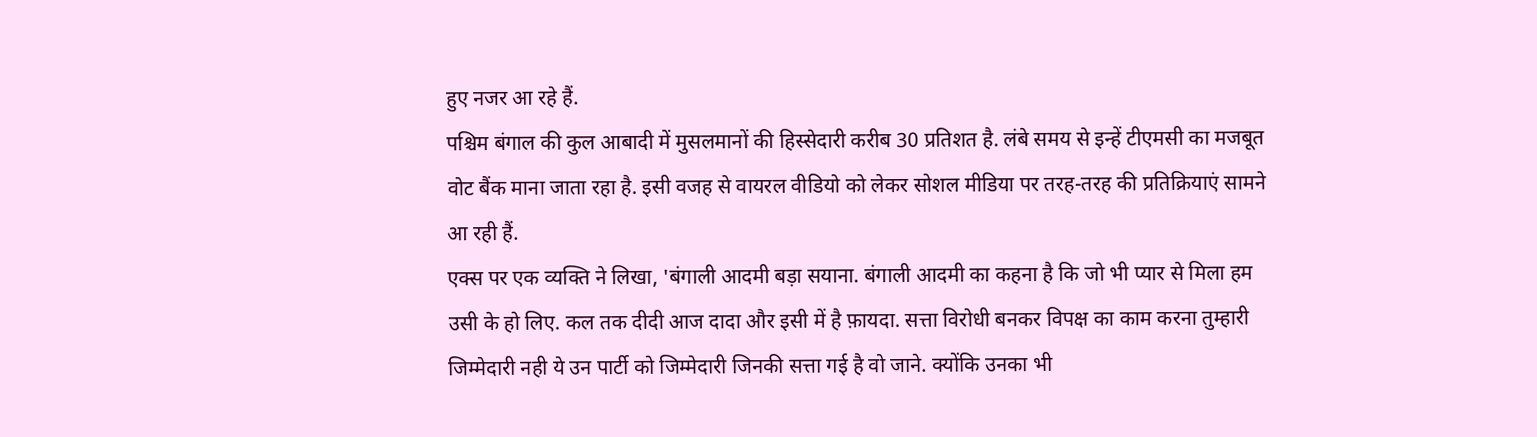हुए नजर आ रहे हैं.
पश्चिम बंगाल की कुल आबादी में मुसलमानों की हिस्सेदारी करीब 30 प्रतिशत है. लंबे समय से इन्हें टीएमसी का मजबूत वोट बैंक माना जाता रहा है. इसी वजह से वायरल वीडियो को लेकर सोशल मीडिया पर तरह-तरह की प्रतिक्रियाएं सामने आ रही हैं.
एक्स पर एक व्यक्ति ने लिखा, 'बंगाली आदमी बड़ा सयाना. बंगाली आदमी का कहना है कि जो भी प्यार से मिला हम उसी के हो लिए. कल तक दीदी आज दादा और इसी में है फ़ायदा. सत्ता विरोधी बनकर विपक्ष का काम करना तुम्हारी जिम्मेदारी नही ये उन पार्टी को जिम्मेदारी जिनकी सत्ता गई है वो जाने. क्योंकि उनका भी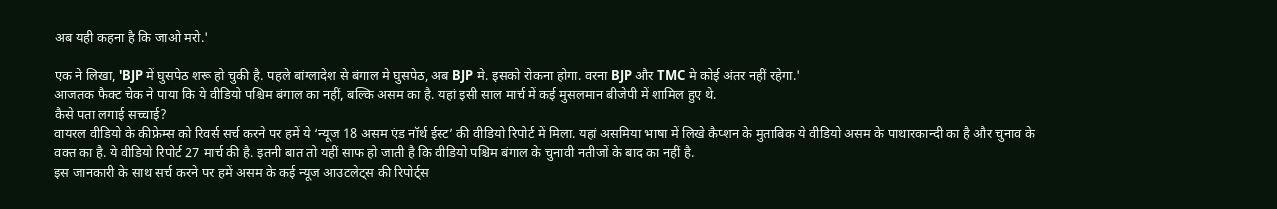अब यही कहना है कि जाओ मरो.'

एक ने लिखा, 'BJP में घुसपेठ शरू हो चुकी है. पहले बांग्लादेश से बंगाल मे घुसपेठ, अब BJP मे. इसको रोकना होगा. वरना BJP और TMC मे कोई अंतर नहीं रहेगा.'
आजतक फैक्ट चेक ने पाया कि ये वीडियो पश्चिम बंगाल का नहीं, बल्कि असम का है. यहां इसी साल मार्च में कई मुसलमान बीजेपी में शामिल हुए थे.
कैसे पता लगाई सच्चाई?
वायरल वीडियो के कीफ्रेम्स को रिवर्स सर्च करने पर हमें ये ‘न्यूज 18 असम एंड नॉर्थ ईस्ट’ की वीडियो रिपोर्ट में मिला. यहां असमिया भाषा में लिखे कैप्शन के मुताबिक ये वीडियो असम के पाथारकान्दी का है और चुनाव के वक्त का है. ये वीडियो रिपोर्ट 27 मार्च की है. इतनी बात तो यहीं साफ हो जाती है कि वीडियो पश्चिम बंगाल के चुनावी नतीजों के बाद का नहीं है.
इस जानकारी के साथ सर्च करने पर हमें असम के कई न्यूज आउटलेट्स की रिपोर्ट्स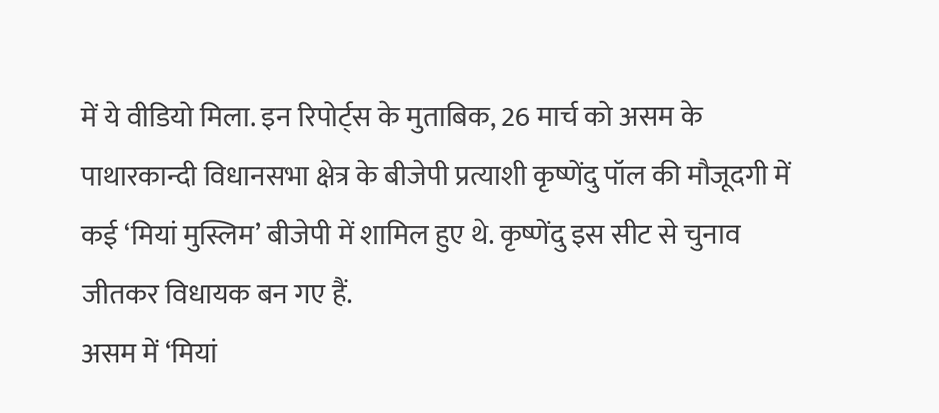में ये वीडियो मिला. इन रिपोर्ट्स के मुताबिक, 26 मार्च को असम के पाथारकान्दी विधानसभा क्षेत्र के बीजेपी प्रत्याशी कृष्णेंदु पॉल की मौजूदगी में कई ‘मियां मुस्लिम’ बीजेपी में शामिल हुए थे. कृष्णेंदु इस सीट से चुनाव जीतकर विधायक बन गए हैं.
असम में ‘मियां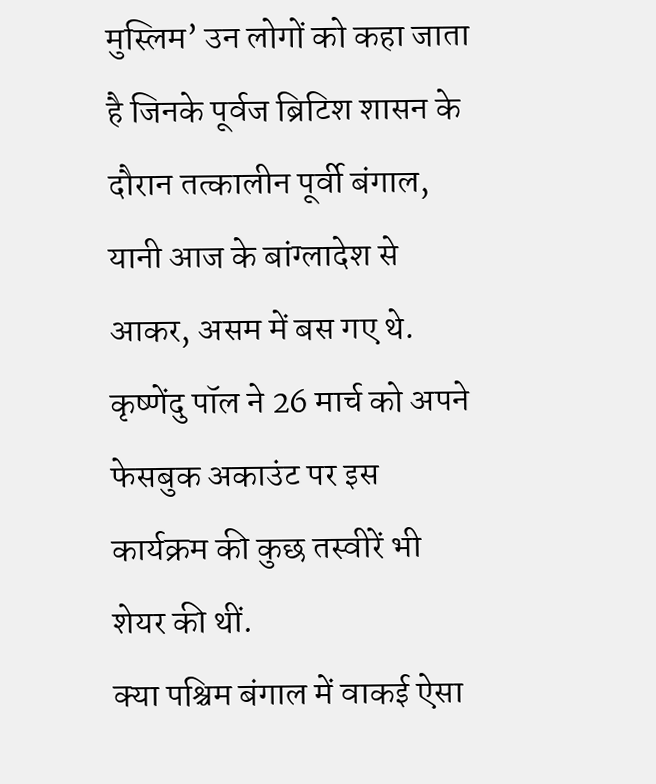मुस्लिम’ उन लोगों को कहा जाता है जिनके पूर्वज ब्रिटिश शासन के दौरान तत्कालीन पूर्वी बंगाल, यानी आज के बांग्लादेश से आकर, असम में बस गए थे.
कृष्णेंदु पॉल ने 26 मार्च को अपने फेसबुक अकाउंट पर इस कार्यक्रम की कुछ तस्वीरें भी शेयर की थीं.
क्या पश्चिम बंगाल में वाकई ऐसा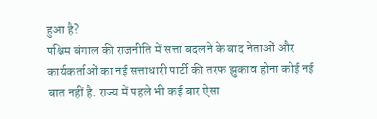हुआ है?
पश्चिम बंगाल की राजनीति में सत्ता बदलने के बाद नेताओं और कार्यकर्ताओं का नई सत्ताधारी पार्टी की तरफ झुकाव होना कोई नई बात नहीं है. राज्य में पहले भी कई बार ऐसा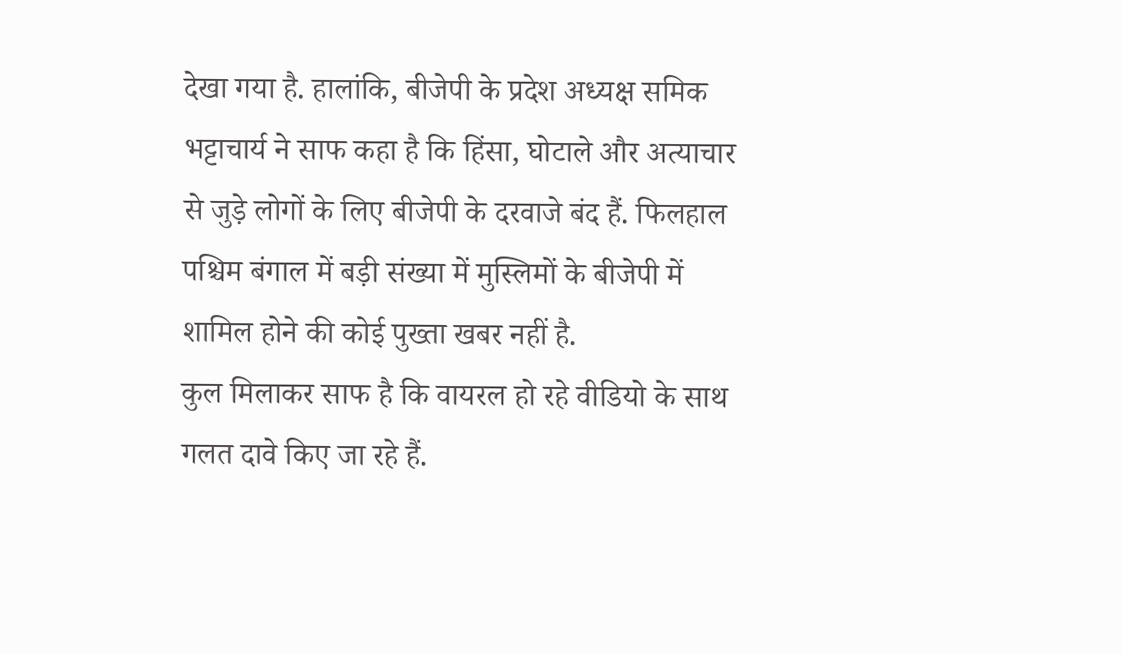देखा गया है. हालांकि, बीजेपी के प्रदेश अध्यक्ष समिक भट्टाचार्य ने साफ कहा है कि हिंसा, घोटाले और अत्याचार से जुड़े लोगों के लिए बीजेपी के दरवाजे बंद हैं. फिलहाल पश्चिम बंगाल में बड़ी संख्या में मुस्लिमों के बीजेपी में शामिल होने की कोई पुख्ता खबर नहीं है.
कुल मिलाकर साफ है कि वायरल हो रहे वीडियो के साथ गलत दावे किए जा रहे हैं.